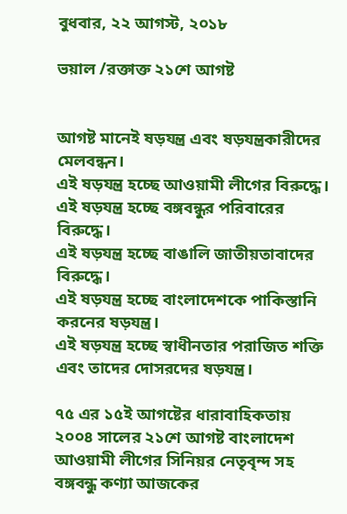বুধবার, ২২ আগস্ট, ২০১৮

ভয়াল /রক্তাক্ত ২১শে আগষ্ট


আগষ্ট মানেই ষড়যন্ত্র এবং ষড়যন্ত্রকারীদের মেলবন্ধন।
এই ষড়যন্ত্র হচ্ছে আওয়ামী লীগের বিরুদ্ধে।
এই ষড়যন্ত্র হচ্ছে বঙ্গবন্ধুর পরিবারের বিরুদ্ধে।
এই ষড়যন্ত্র হচ্ছে বাঙালি জাতীয়তাবাদের বিরুদ্ধে।
এই ষড়যন্ত্র হচ্ছে বাংলাদেশকে পাকিস্তানি করনের ষড়যন্ত্র।
এই ষড়যন্ত্র হচ্ছে স্বাধীনতার পরাজিত শক্তি এবং তাদের দোসরদের ষড়যন্ত্র।

৭৫ এর ১৫ই আগষ্টের ধারাবাহিকতায় ২০০৪ সালের ২১শে আগষ্ট বাংলাদেশ আওয়ামী লীগের সিনিয়র নেতৃবৃন্দ সহ বঙ্গবন্ধু কণ্যা আজকের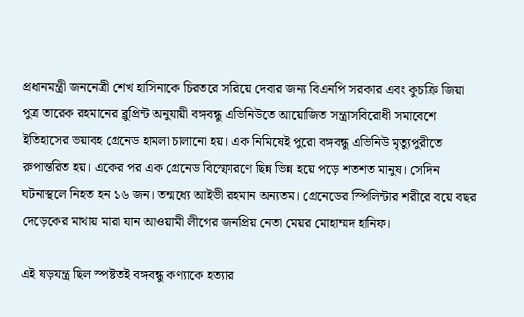প্রধানমন্ত্রী জননেত্রী শেখ হাসিনাকে চিরতরে সরিয়ে দেবার জন্য বিএনপি সরকার এবং কুচক্রি জিয়া পুত্র তারেক রহমানের ব্লুপ্রিন্ট অনুযায়ী বঙ্গবন্ধু এভিনিউতে আয়োজিত সন্ত্রাসবিরোধী সমাবেশে ইতিহাসের ভয়াবহ গ্রেনেড হামলা চালানো হয়। এক নিমিষেই পুরো বঙ্গবন্ধু এভিনিউ মৃত্যুপুরীতে রুপান্তরিত হয়। একের পর এক গ্রেনেড বিস্ফোরণে ছিন্ন ভিন্ন হয়ে পড়ে শতশত মানুষ। সেদিন ঘটনাস্থলে নিহত হন ১৬ জন। তন্মধ্যে আইভী রহমান অন্যতম। গ্রেনেডের স্পিলিন্টার শরীরে বয়ে বছর দেড়েকের মাথায় মারা যান আওয়ামী লীগের জনপ্রিয় নেতা মেয়র মোহাম্মদ হানিফ।

এই ষড়যন্ত্র ছিল স্পষ্টতই বঙ্গবন্ধু কণ্যাকে হত্যার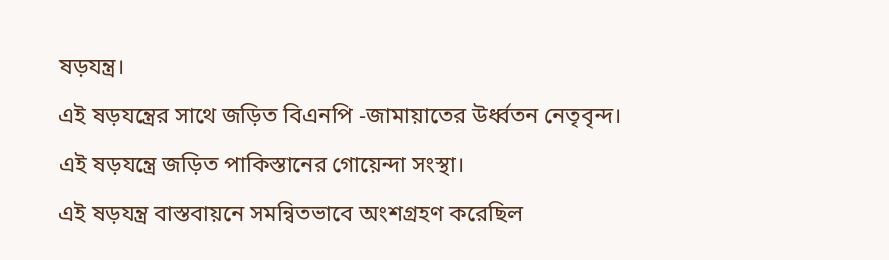ষড়যন্ত্র।
এই ষড়যন্ত্রের সাথে জড়িত বিএনপি -জামায়াতের উর্ধ্বতন নেতৃবৃন্দ।
এই ষড়যন্ত্রে জড়িত পাকিস্তানের গোয়েন্দা সংস্থা।
এই ষড়যন্ত্র বাস্তবায়নে সমন্বিতভাবে অংশগ্রহণ করেছিল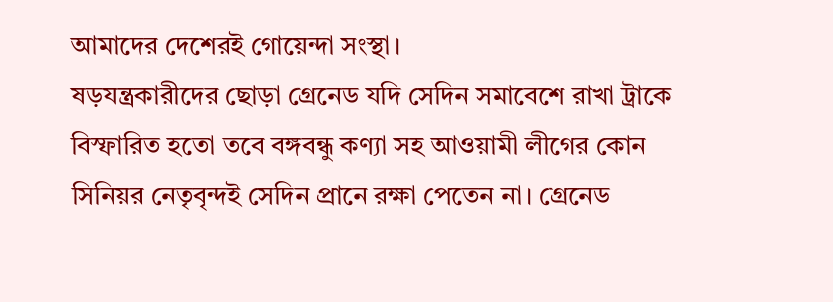আমাদের দেশেরই গোয়েন্দা সংস্থা।
ষড়যন্ত্রকারীদের ছোড়া গ্রেনেড যদি সেদিন সমাবেশে রাখা ট্রাকে বিস্ফারিত হতো তবে বঙ্গবন্ধু কণ্যা সহ আওয়ামী লীগের কোন সিনিয়র নেতৃবৃন্দই সেদিন প্রানে রক্ষা পেতেন না। গ্রেনেড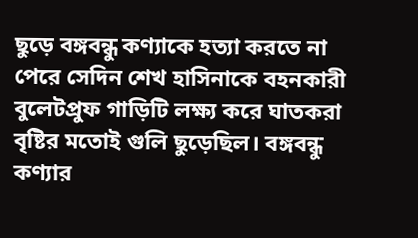ছুড়ে বঙ্গবন্ধু কণ্যাকে হত্যা করতে না পেরে সেদিন শেখ হাসিনাকে বহনকারী বুলেটপ্রুফ গাড়িটি লক্ষ্য করে ঘাতকরা বৃষ্টির মতোই গুলি ছুড়েছিল। বঙ্গবন্ধু কণ্যার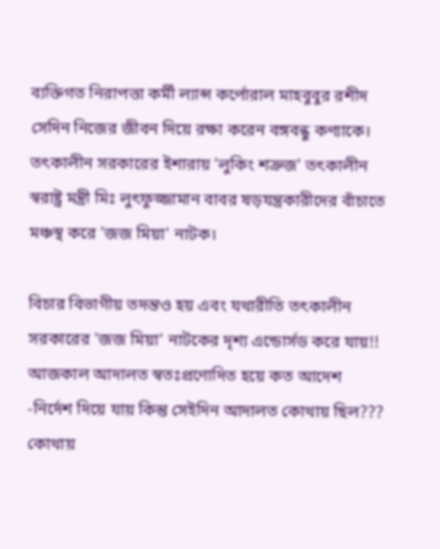ব্যক্তিগত নিরাপত্তা কর্মী ল্যান্স কর্পোরাল মাহবুবুর রশীদ সেদিন নিজের জীবন দিয়ে রক্ষা করেন বঙ্গবন্ধু কণ্যাকে। তৎকালীন সরকারের ইশারায় 'লুকিং শত্রুজ' তৎকালীন স্বরাষ্ট্র মন্ত্রী মিঃ লুৎফুজ্জামান বাবর ষড়যন্ত্রকারীদের বাঁচাতে মঞ্চস্থ করে 'জজ মিয়া' নাটক।

বিচার বিভাগীয় তদন্তও হয় এবং যথারীতি তৎকালীন সরকারের 'জজ মিয়া' নাটকের দৃশ্য এন্ডোর্সড করে যায়!!
আজকাল আদালত স্বতঃপ্রণোদিত হয়ে কত আদেশ -নির্দেশ দিয়ে যায় কিন্তু সেইদিন আদালত কোথায় ছিল??? কোথায়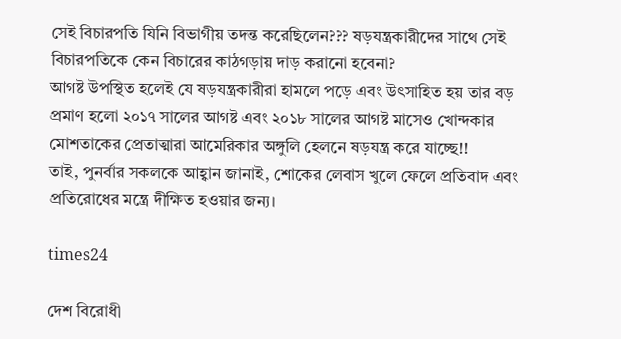সেই বিচারপতি যিনি বিভাগীয় তদন্ত করেছিলেন??? ষড়যন্ত্রকারীদের সাথে সেই বিচারপতিকে কেন বিচারের কাঠগড়ায় দাড় করানো হবেনা?
আগষ্ট উপস্থিত হলেই যে ষড়যন্ত্রকারীরা হামলে পড়ে এবং উৎসাহিত হয় তার বড় প্রমাণ হলো ২০১৭ সালের আগষ্ট এবং ২০১৮ সালের আগষ্ট মাসেও খোন্দকার মোশতাকের প্রেতাত্মারা আমেরিকার অঙ্গুলি হেলনে ষড়যন্ত্র করে যাচ্ছে!!
তাই, পুনর্বার সকলকে আহ্বান জানাই, শোকের লেবাস খুলে ফেলে প্রতিবাদ এবং প্রতিরোধের মন্ত্রে দীক্ষিত হওয়ার জন্য।

times24

দেশ বিরোধী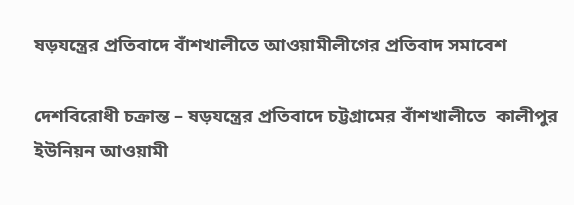ষড়যন্ত্রের প্রতিবাদে বাঁশখালীতে আওয়ামীলীগের প্রতিবাদ সমাবেশ

দেশবিরোধী চক্রান্ত – ষড়যন্ত্রের প্রতিবাদে চট্টগ্রামের বাঁশখালীতে  কালীপুর ইউনিয়ন আওয়ামী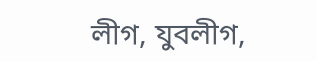লীগ, যুবলীগ,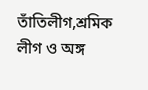তাঁতিলীগ,শ্রমিক লীগ ও অঙ্গ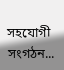সহযোগী সংগঠন...